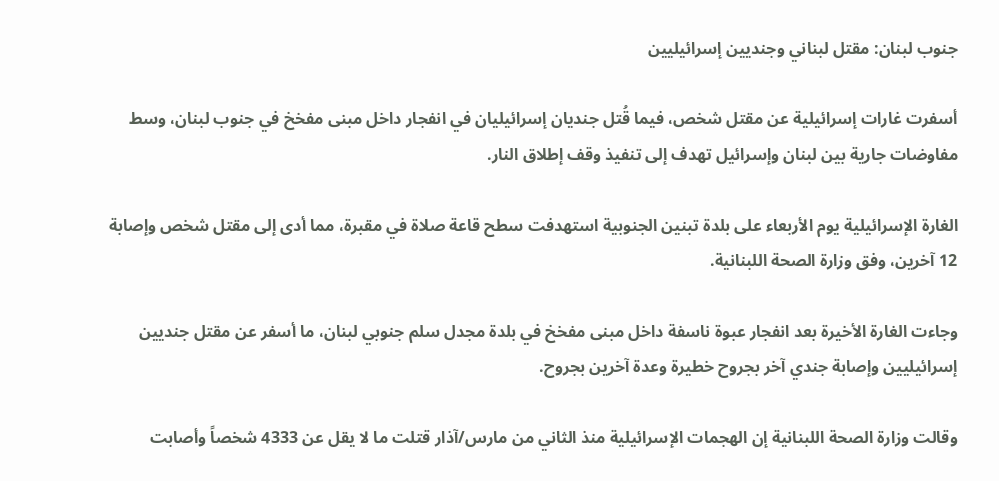جنوب لبنان: مقتل لبناني وجنديين إسرائيليين

أسفرت غارات إسرائيلية عن مقتل شخص، فيما قُتل جنديان إسرائيليان في انفجار داخل مبنى مفخخ في جنوب لبنان، وسط مفاوضات جارية بين لبنان وإسرائيل تهدف إلى تنفيذ وقف إطلاق النار.

الغارة الإسرائيلية يوم الأربعاء على بلدة تبنين الجنوبية استهدفت سطح قاعة صلاة في مقبرة، مما أدى إلى مقتل شخص وإصابة 12 آخرين، وفق وزارة الصحة اللبنانية.

وجاءت الغارة الأخيرة بعد انفجار عبوة ناسفة داخل مبنى مفخخ في بلدة مجدل سلم جنوبي لبنان، ما أسفر عن مقتل جنديين إسرائيليين وإصابة جندي آخر بجروح خطيرة وعدة آخرين بجروح.

وقالت وزارة الصحة اللبنانية إن الهجمات الإسرائيلية منذ الثاني من مارس/آذار قتلت ما لا يقل عن 4333 شخصاً وأصابت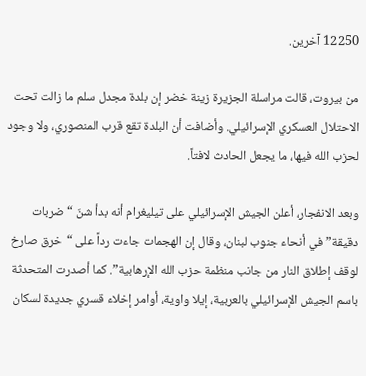12250 آخرين.

من بيروت، قالت مراسلة الجزيرة زينة خضر إن بلدة مجدل سلم ما زالت تحت الاحتلال العسكري الإسرائيلي. وأضافت أن البلدة تقع قرب المنصوري، ولا وجود لحزب الله فيها، ما يجعل الحادث لافتاً.

وبعد الانفجار، أعلن الجيش الإسرائيلي على تيليغرام أنه بدأ شنّ “ضربات دقيقة” في أنحاء جنوب لبنان، وقال إن الهجمات جاءت رداً على “خرق صارخ لوقف إطلاق النار من جانب منظمة حزب الله الإرهابية”. كما أصدرت المتحدثة باسم الجيش الإسرائيلي بالعربية، إيلا واوية، أوامر إخلاء قسري جديدة لسكان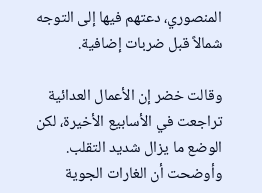المنصوري، دعتهم فيها إلى التوجه شمالاً قبل ضربات إضافية.

وقالت خضر إن الأعمال العدائية تراجعت في الأسابيع الأخيرة، لكن الوضع ما يزال شديد التقلب. وأوضحت أن الغارات الجوية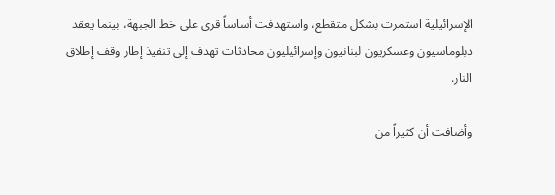الإسرائيلية استمرت بشكل متقطع، واستهدفت أساساً قرى على خط الجبهة، بينما يعقد دبلوماسيون وعسكريون لبنانيون وإسرائيليون محادثات تهدف إلى تنفيذ إطار وقف إطلاق النار.

وأضافت أن كثيراً من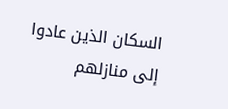السكان الذين عادوا إلى منازلهم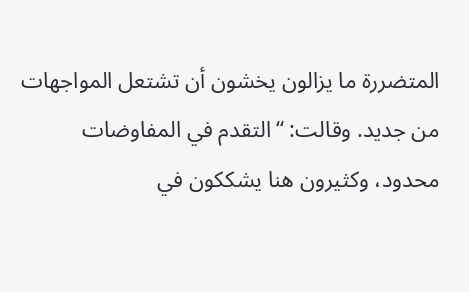المتضررة ما يزالون يخشون أن تشتعل المواجهات من جديد. وقالت: “التقدم في المفاوضات محدود، وكثيرون هنا يشككون في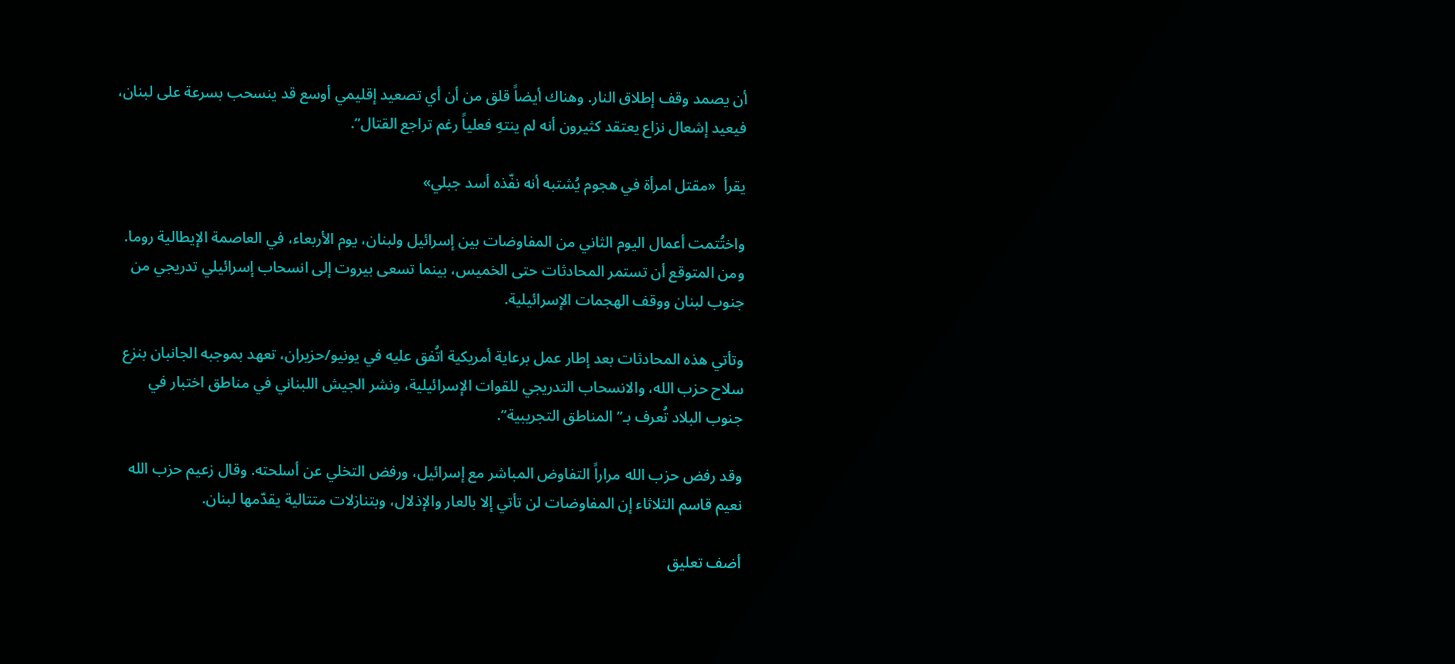أن يصمد وقف إطلاق النار. وهناك أيضاً قلق من أن أي تصعيد إقليمي أوسع قد ينسحب بسرعة على لبنان، فيعيد إشعال نزاع يعتقد كثيرون أنه لم ينتهِ فعلياً رغم تراجع القتال”.

يقرأ  «مقتل امرأة في هجوم يُشتبه أنه نفّذه أسد جبلي»

واختُتمت أعمال اليوم الثاني من المفاوضات بين إسرائيل ولبنان، يوم الأربعاء، في العاصمة الإيطالية روما. ومن المتوقع أن تستمر المحادثات حتى الخميس، بينما تسعى بيروت إلى انسحاب إسرائيلي تدريجي من جنوب لبنان ووقف الهجمات الإسرائيلية.

وتأتي هذه المحادثات بعد إطار عمل برعاية أمريكية اتُفق عليه في يونيو/حزيران، تعهد بموجبه الجانبان بنزع سلاح حزب الله، والانسحاب التدريجي للقوات الإسرائيلية، ونشر الجيش اللبناني في مناطق اختبار في جنوب البلاد تُعرف بـ”المناطق التجريبية”.

وقد رفض حزب الله مراراً التفاوض المباشر مع إسرائيل، ورفض التخلي عن أسلحته. وقال زعيم حزب الله نعيم قاسم الثلاثاء إن المفاوضات لن تأتي إلا بالعار والإذلال، وبتنازلات متتالية يقدّمها لبنان.

أضف تعليق